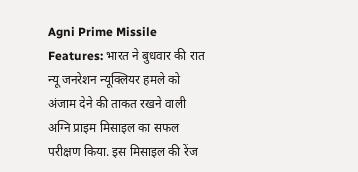Agni Prime Missile Features: भारत ने बुधवार की रात न्यू जनरेशन न्यूक्लियर हमले को अंजाम देने की ताकत रखने वाली अग्नि प्राइम मिसाइल का सफल परीक्षण किया. इस मिसाइल की रेंज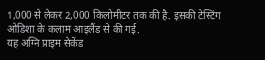1,000 से लेकर 2,000 किलोमीटर तक की है. इसकी टेस्टिंग ओडिशा के कलाम आइलैंड से की गई.
यह अग्नि प्राइम सेकेंड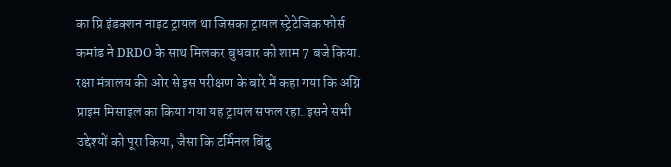का प्रि इंडक्शन नाइट ट्रायल था जिसका ट्रायल स्ट्रेटेजिक फोर्स कमांड ने DRDO के साथ मिलकर बुधवार को शाम 7 बजे किया.
रक्षा मंत्रालय की ओर से इस परीक्षण के बारे में कहा गया कि अग्नि प्राइम मिसाइल का किया गया यह ट्रायल सफल रहा. इसने सभी उद्देश्यों को पूरा किया, जैसा कि टर्मिनल बिंदु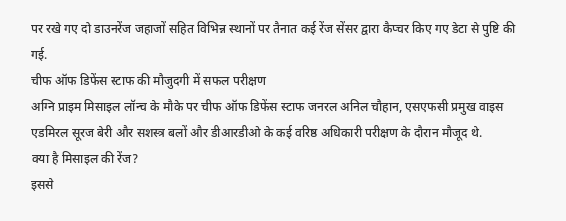पर रखे गए दो डाउनरेंज जहाजों सहित विभिन्न स्थानों पर तैनात कई रेंज सेंसर द्वारा कैप्चर किए गए डेटा से पुष्टि की गई.
चीफ ऑफ डिफेंस स्टाफ की मौजुदगी में सफल परीक्षण
अग्नि प्राइम मिसाइल लॉन्च के मौके पर चीफ ऑफ डिफेंस स्टाफ जनरल अनिल चौहान, एसएफसी प्रमुख वाइस एडमिरल सूरज बेरी और सशस्त्र बलों और डीआरडीओ के कई वरिष्ठ अधिकारी परीक्षण के दौरान मौजूद थे.
क्या है मिसाइल की रेंज?
इससे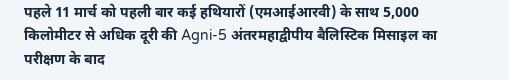पहले 11 मार्च को पहली बार कई हथियारों (एमआईआरवी) के साथ 5,000 किलोमीटर से अधिक दूरी की Agni-5 अंतरमहाद्वीपीय बैलिस्टिक मिसाइल का परीक्षण के बाद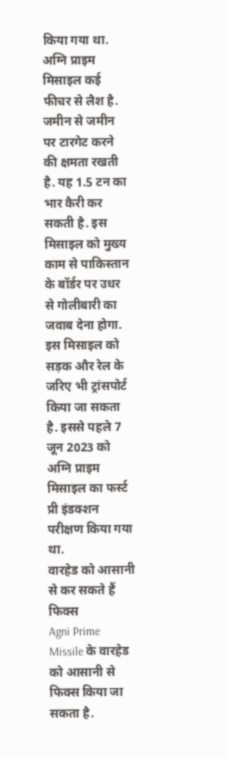किया गया था.
अग्नि प्राइम मिसाइल कई फीचर से लैश है. जमीन से जमीन पर टारगेट करने की क्षमता रखती है. यह 1.5 टन का भार कैरी कर सकती है. इस मिसाइल को मुख्य काम से पाकिस्तान के बॉर्डर पर उधर से गोलीबारी का जवाब देना होगा. इस मिसाइल को सड़क और रेल के जरिए भी ट्रांसपोर्ट किया जा सकता है. इससे पहले 7 जून 2023 को अग्नि प्राइम मिसाइल का फर्स्ट प्री इंडक्शन परीक्षण किया गया था.
वारहेड को आसानी से कर सकते हैं फिक्स
Agni Prime Missile के वारहेड को आसानी से फिक्स किया जा सकता है.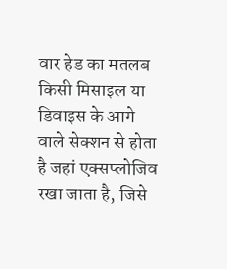वार हेड का मतलब किसी मिसाइल या डिवाइस के आगे वाले सेक्शन से होता है जहां एक्सप्लोजिव रखा जाता है, जिसे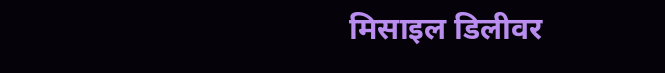मिसाइल डिलीवर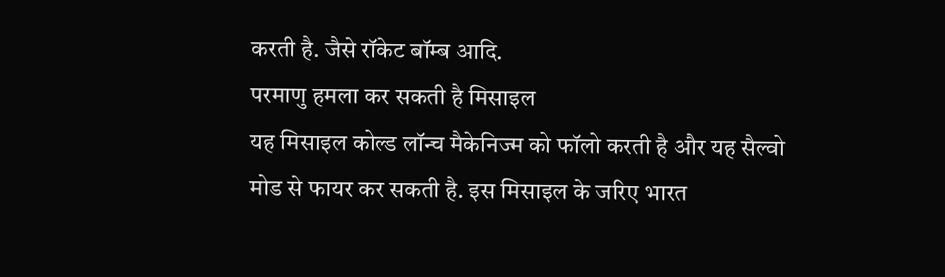करती है. जैसे रॉकेट बॉम्ब आदि.
परमाणु हमला कर सकती है मिसाइल
यह मिसाइल कोल्ड लॉन्च मैकेनिज्म को फॉलो करती है और यह सैल्वो मोड से फायर कर सकती है. इस मिसाइल के जरिए भारत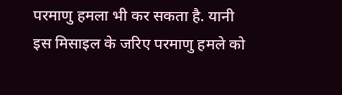परमाणु हमला भी कर सकता है. यानी इस मिसाइल के जरिए परमाणु हमले को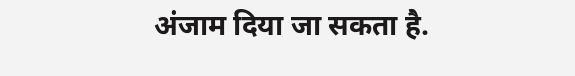अंजाम दिया जा सकता है.